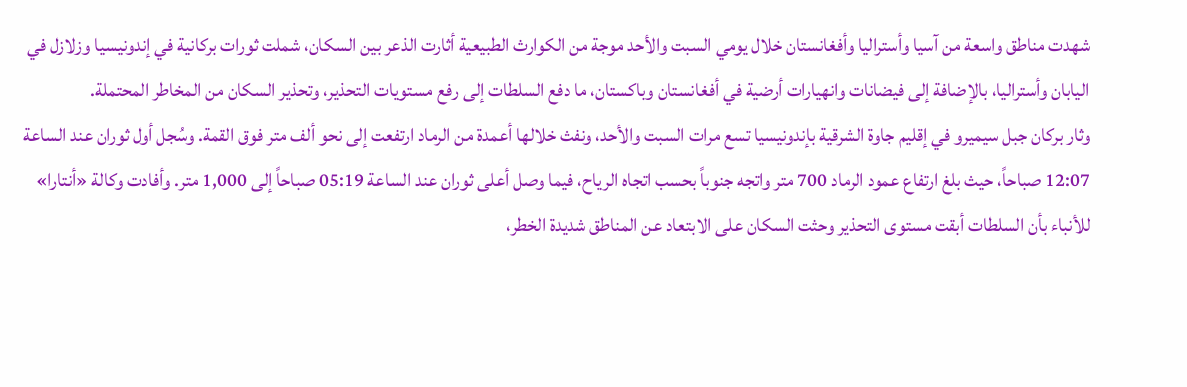شهدت مناطق واسعة من آسيا وأستراليا وأفغانستان خلال يومي السبت والأحد موجة من الكوارث الطبيعية أثارت الذعر بين السكان، شملت ثورات بركانية في إندونيسيا وزلازل في اليابان وأستراليا، بالإضافة إلى فيضانات وانهيارات أرضية في أفغانستان وباكستان، ما دفع السلطات إلى رفع مستويات التحذير، وتحذير السكان من المخاطر المحتملة.
وثار بركان جبل سيميرو في إقليم جاوة الشرقية بإندونيسيا تسع مرات السبت والأحد، ونفث خلالها أعمدة من الرماد ارتفعت إلى نحو ألف متر فوق القمة. وسُجل أول ثوران عند الساعة 12:07 صباحاً، حيث بلغ ارتفاع عمود الرماد 700 متر واتجه جنوباً بحسب اتجاه الرياح، فيما وصل أعلى ثوران عند الساعة 05:19 صباحاً إلى 1,000 متر. وأفادت وكالة «أنتارا» للأنباء بأن السلطات أبقت مستوى التحذير وحثت السكان على الابتعاد عن المناطق شديدة الخطر،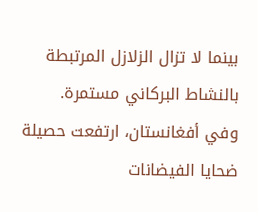بينما لا تزال الزلازل المرتبطة بالنشاط البركاني مستمرة.
وفي أفغانستان، ارتفعت حصيلة ضحايا الفيضانات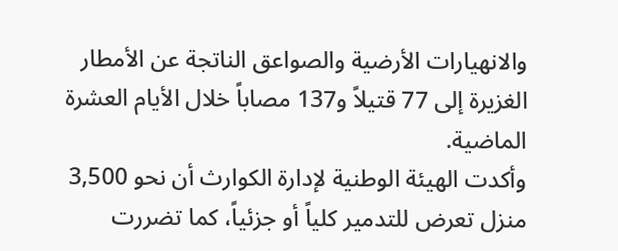والانهيارات الأرضية والصواعق الناتجة عن الأمطار الغزيرة إلى 77 قتيلاً و137 مصاباً خلال الأيام العشرة الماضية.
وأكدت الهيئة الوطنية لإدارة الكوارث أن نحو 3,500 منزل تعرض للتدمير كلياً أو جزئياً، كما تضررت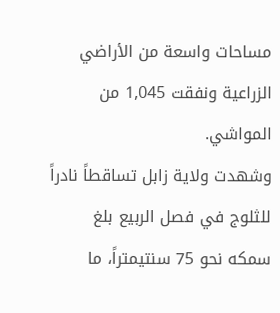مساحات واسعة من الأراضي الزراعية ونفقت 1,045 من المواشي.
وشهدت ولاية زابل تساقطاً نادراً للثلوج في فصل الربيع بلغ سمكه نحو 75 سنتيمتراً، ما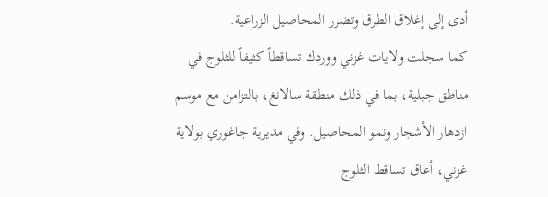أدى إلى إغلاق الطرق وتضرر المحاصيل الزراعية.
كما سجلت ولايات غزني ووردك تساقطاً كثيفاً للثلوج في مناطق جبلية، بما في ذلك منطقة سالانغ، بالتزامن مع موسم ازدهار الأشجار ونمو المحاصيل. وفي مديرية جاغوري بولاية غزني، أعاق تساقط الثلوج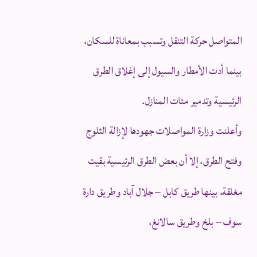المتواصل حركة التنقل وتسبب بمعاناة للسكان، بينما أدت الأمطار والسيول إلى إغلاق الطرق الرئيسية وتدمير مئات المنازل.
وأعلنت وزارة المواصلات جهودها لإزالة الثلوج وفتح الطرق، إلا أن بعض الطرق الرئيسية بقيت مغلقة، بينها طريق كابل – جلال آباد وطريق دارة سوف – بلخ وطريق سالانغ،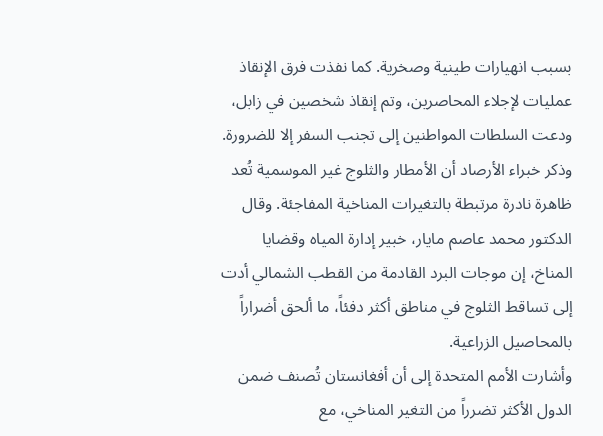بسبب انهيارات طينية وصخرية. كما نفذت فرق الإنقاذ عمليات لإجلاء المحاصرين، وتم إنقاذ شخصين في زابل، ودعت السلطات المواطنين إلى تجنب السفر إلا للضرورة.
وذكر خبراء الأرصاد أن الأمطار والثلوج غير الموسمية تُعد ظاهرة نادرة مرتبطة بالتغيرات المناخية المفاجئة. وقال الدكتور محمد عاصم مايار، خبير إدارة المياه وقضايا المناخ، إن موجات البرد القادمة من القطب الشمالي أدت إلى تساقط الثلوج في مناطق أكثر دفئاً، ما ألحق أضراراً بالمحاصيل الزراعية.
وأشارت الأمم المتحدة إلى أن أفغانستان تُصنف ضمن الدول الأكثر تضرراً من التغير المناخي، مع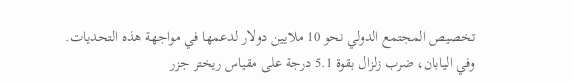تخصيص المجتمع الدولي نحو 10 ملايين دولار لدعمها في مواجهة هذه التحديات.
وفي اليابان، ضرب زلزال بقوة 5.1 درجة على مقياس ريختر جزر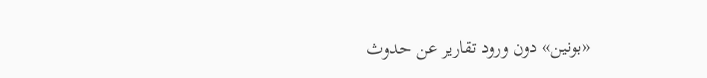«بونين» دون ورود تقارير عن حدوث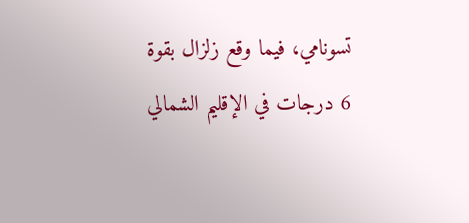تسونامي، فيما وقع زلزال بقوة 6 درجات في الإقليم الشمالي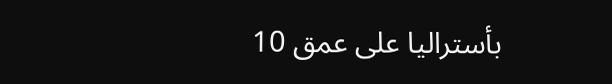بأستراليا على عمق 10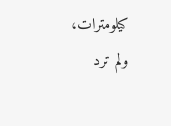كيلومترات، ولم ترد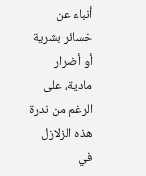أنباء عن خسائر بشرية أو أضرار مادية، على الرغم من ندرة هذه الزلازل في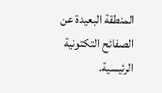المنطقة البعيدة عن الصفائح التكتونية الرئيسية.